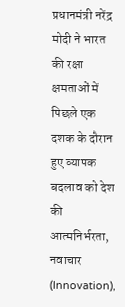प्रधानमंत्री नरेंद्र मोदी ने भारत की रक्षा क्षमताओं में पिछले एक दशक के दौरान हुए व्यापक बदलाव को देश की आत्मनिर्भरता, नवाचार (Innovation),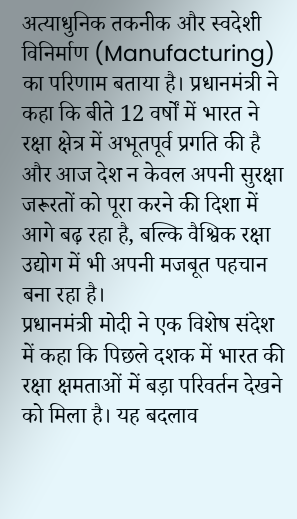अत्याधुनिक तकनीक और स्वदेशी विनिर्माण (Manufacturing) का परिणाम बताया है। प्रधानमंत्री ने कहा कि बीते 12 वर्षों में भारत ने रक्षा क्षेत्र में अभूतपूर्व प्रगति की है और आज देश न केवल अपनी सुरक्षा जरूरतों को पूरा करने की दिशा में आगे बढ़ रहा है, बल्कि वैश्विक रक्षा उद्योग में भी अपनी मजबूत पहचान बना रहा है।
प्रधानमंत्री मोदी ने एक विशेष संदेश में कहा कि पिछले दशक में भारत की रक्षा क्षमताओं में बड़ा परिवर्तन देखने को मिला है। यह बदलाव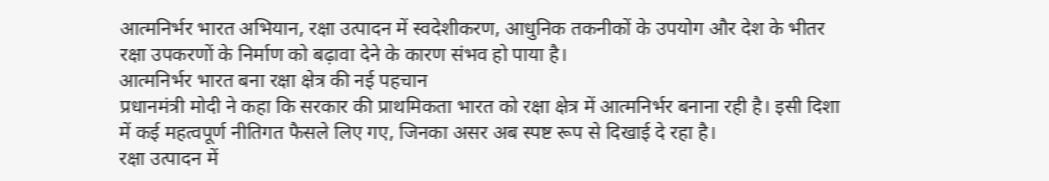आत्मनिर्भर भारत अभियान, रक्षा उत्पादन में स्वदेशीकरण, आधुनिक तकनीकों के उपयोग और देश के भीतर रक्षा उपकरणों के निर्माण को बढ़ावा देने के कारण संभव हो पाया है।
आत्मनिर्भर भारत बना रक्षा क्षेत्र की नई पहचान
प्रधानमंत्री मोदी ने कहा कि सरकार की प्राथमिकता भारत को रक्षा क्षेत्र में आत्मनिर्भर बनाना रही है। इसी दिशा में कई महत्वपूर्ण नीतिगत फैसले लिए गए, जिनका असर अब स्पष्ट रूप से दिखाई दे रहा है।
रक्षा उत्पादन में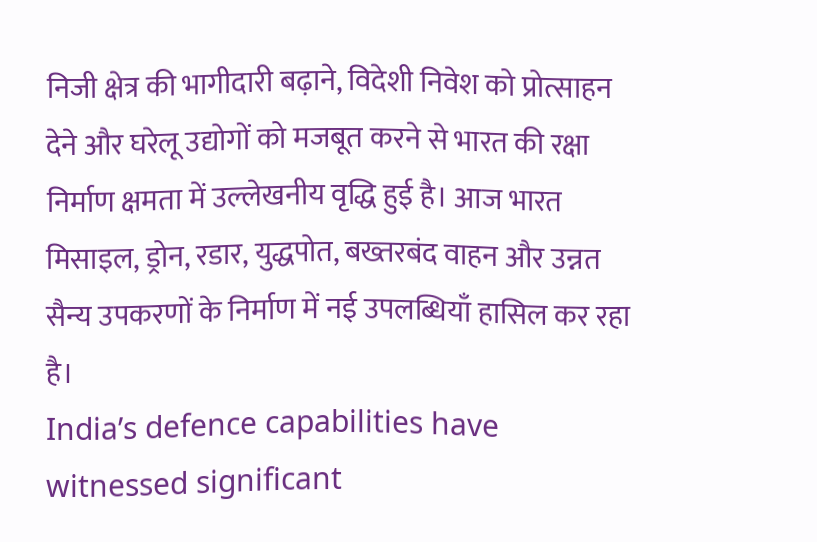निजी क्षेत्र की भागीदारी बढ़ाने, विदेशी निवेश को प्रोत्साहन देने और घरेलू उद्योगों को मजबूत करने से भारत की रक्षा निर्माण क्षमता में उल्लेखनीय वृद्धि हुई है। आज भारत मिसाइल, ड्रोन, रडार, युद्धपोत, बख्तरबंद वाहन और उन्नत सैन्य उपकरणों के निर्माण में नई उपलब्धियाँ हासिल कर रहा है।
India’s defence capabilities have witnessed significant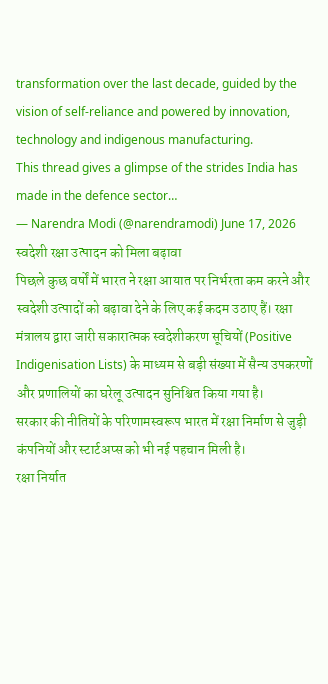transformation over the last decade, guided by the vision of self-reliance and powered by innovation, technology and indigenous manufacturing.
This thread gives a glimpse of the strides India has made in the defence sector…
— Narendra Modi (@narendramodi) June 17, 2026
स्वदेशी रक्षा उत्पादन को मिला बढ़ावा
पिछले कुछ वर्षों में भारत ने रक्षा आयात पर निर्भरता कम करने और स्वदेशी उत्पादों को बढ़ावा देने के लिए कई कदम उठाए हैं। रक्षा मंत्रालय द्वारा जारी सकारात्मक स्वदेशीकरण सूचियों (Positive Indigenisation Lists) के माध्यम से बड़ी संख्या में सैन्य उपकरणों और प्रणालियों का घरेलू उत्पादन सुनिश्चित किया गया है।
सरकार की नीतियों के परिणामस्वरूप भारत में रक्षा निर्माण से जुड़ी कंपनियों और स्टार्टअप्स को भी नई पहचान मिली है।
रक्षा निर्यात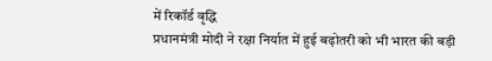में रिकॉर्ड वृद्धि
प्रधानमंत्री मोदी ने रक्षा निर्यात में हुई बढ़ोतरी को भी भारत की बड़ी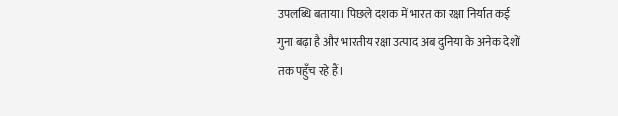उपलब्धि बताया। पिछले दशक में भारत का रक्षा निर्यात कई गुना बढ़ा है और भारतीय रक्षा उत्पाद अब दुनिया के अनेक देशों तक पहुँच रहे हैं।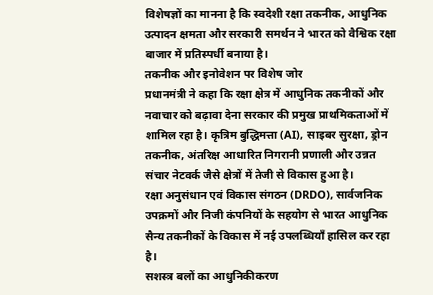विशेषज्ञों का मानना है कि स्वदेशी रक्षा तकनीक, आधुनिक उत्पादन क्षमता और सरकारी समर्थन ने भारत को वैश्विक रक्षा बाजार में प्रतिस्पर्धी बनाया है।
तकनीक और इनोवेशन पर विशेष जोर
प्रधानमंत्री ने कहा कि रक्षा क्षेत्र में आधुनिक तकनीकों और नवाचार को बढ़ावा देना सरकार की प्रमुख प्राथमिकताओं में शामिल रहा है। कृत्रिम बुद्धिमत्ता (AI), साइबर सुरक्षा, ड्रोन तकनीक, अंतरिक्ष आधारित निगरानी प्रणाली और उन्नत संचार नेटवर्क जैसे क्षेत्रों में तेजी से विकास हुआ है।
रक्षा अनुसंधान एवं विकास संगठन (DRDO), सार्वजनिक उपक्रमों और निजी कंपनियों के सहयोग से भारत आधुनिक सैन्य तकनीकों के विकास में नई उपलब्धियाँ हासिल कर रहा है।
सशस्त्र बलों का आधुनिकीकरण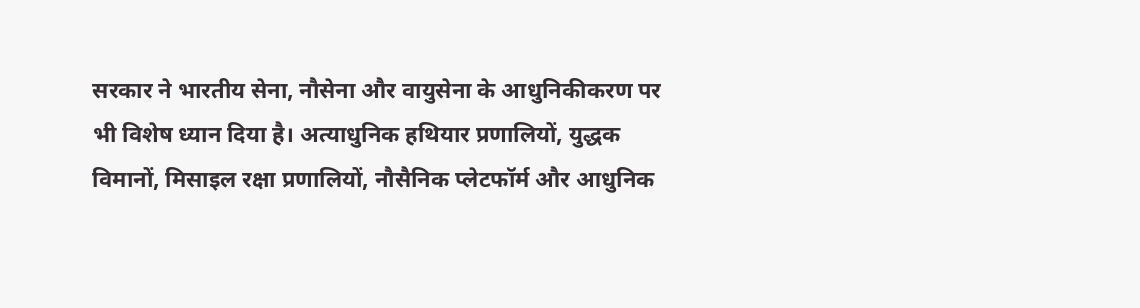सरकार ने भारतीय सेना, नौसेना और वायुसेना के आधुनिकीकरण पर भी विशेष ध्यान दिया है। अत्याधुनिक हथियार प्रणालियों, युद्धक विमानों, मिसाइल रक्षा प्रणालियों, नौसैनिक प्लेटफॉर्म और आधुनिक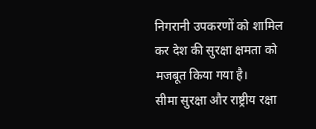निगरानी उपकरणों को शामिल कर देश की सुरक्षा क्षमता को मजबूत किया गया है।
सीमा सुरक्षा और राष्ट्रीय रक्षा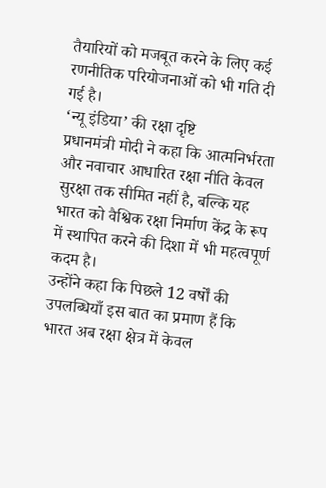तैयारियों को मजबूत करने के लिए कई रणनीतिक परियोजनाओं को भी गति दी गई है।
‘न्यू इंडिया’ की रक्षा दृष्टि
प्रधानमंत्री मोदी ने कहा कि आत्मनिर्भरता और नवाचार आधारित रक्षा नीति केवल सुरक्षा तक सीमित नहीं है, बल्कि यह भारत को वैश्विक रक्षा निर्माण केंद्र के रूप में स्थापित करने की दिशा में भी महत्वपूर्ण कदम है।
उन्होंने कहा कि पिछले 12 वर्षों की उपलब्धियाँ इस बात का प्रमाण हैं कि भारत अब रक्षा क्षेत्र में केवल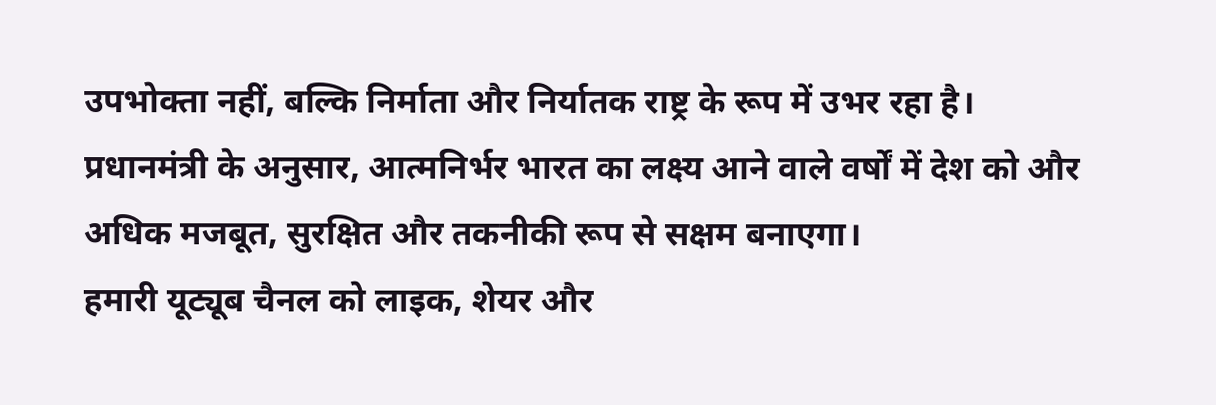उपभोक्ता नहीं, बल्कि निर्माता और निर्यातक राष्ट्र के रूप में उभर रहा है।
प्रधानमंत्री के अनुसार, आत्मनिर्भर भारत का लक्ष्य आने वाले वर्षों में देश को और अधिक मजबूत, सुरक्षित और तकनीकी रूप से सक्षम बनाएगा।
हमारी यूट्यूब चैनल को लाइक, शेयर और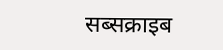सब्सक्राइब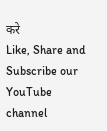करे
Like, Share and Subscribe our YouTube channel